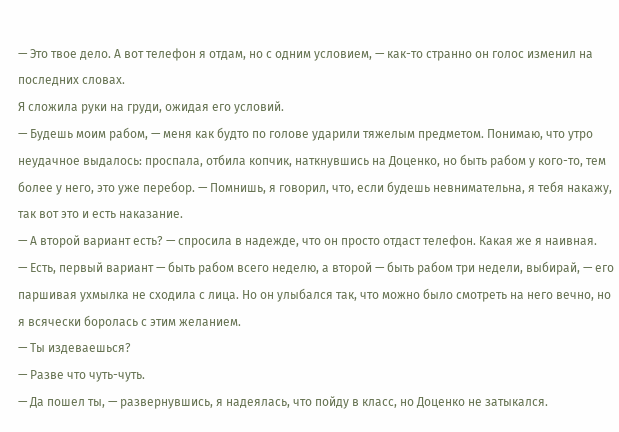— Это твое дело. А вот телефон я отдам, но с одним условием, — как-то странно он голос изменил на последних словах.
Я сложила руки на груди, ожидая его условий.
— Будешь моим рабом, — меня как будто по голове ударили тяжелым предметом. Понимаю, что утро неудачное выдалось: проспала, отбила копчик, наткнувшись на Доценко, но быть рабом у кого-то, тем более у него, это уже перебор. — Помнишь, я говорил, что, если будешь невнимательна, я тебя накажу, так вот это и есть наказание.
— А второй вариант есть? — спросила в надежде, что он просто отдаст телефон. Какая же я наивная.
— Есть, первый вариант — быть рабом всего неделю, а второй — быть рабом три недели, выбирай, — его паршивая ухмылка не сходила с лица. Но он улыбался так, что можно было смотреть на него вечно, но я всячески боролась с этим желанием.
— Ты издеваешься?
— Разве что чуть-чуть.
— Да пошел ты, — развернувшись, я надеялась, что пойду в класс, но Доценко не затыкался.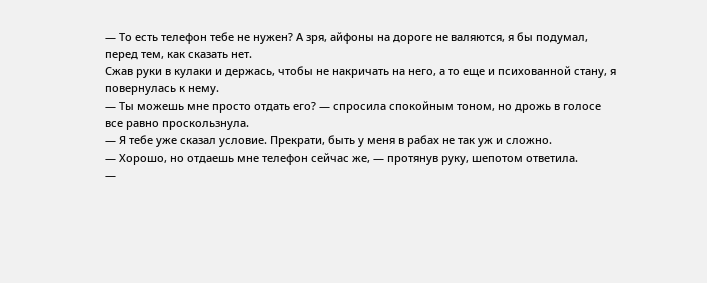— То есть телефон тебе не нужен? А зря, айфоны на дороге не валяются, я бы подумал, перед тем, как сказать нет.
Сжав руки в кулаки и держась, чтобы не накричать на него, а то еще и психованной стану, я повернулась к нему.
— Ты можешь мне просто отдать его? — спросила спокойным тоном, но дрожь в голосе все равно проскользнула.
— Я тебе уже сказал условие. Прекрати, быть у меня в рабах не так уж и сложно.
— Хорошо, но отдаешь мне телефон сейчас же, — протянув руку, шепотом ответила.
—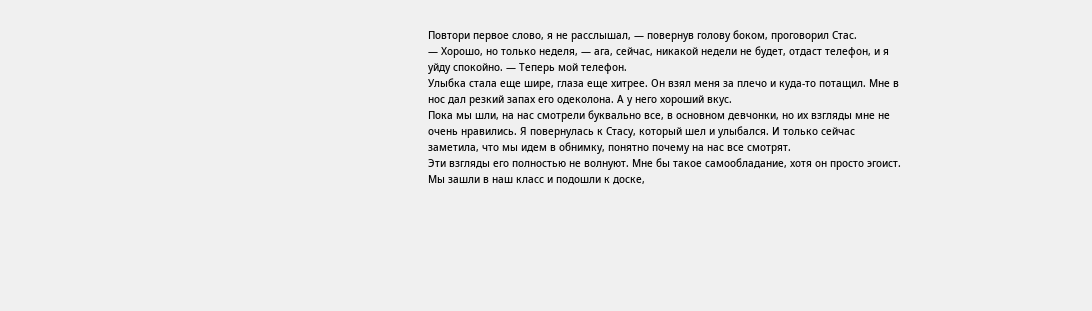Повтори первое слово, я не расслышал, — повернув голову боком, проговорил Стас.
— Хорошо, но только неделя, — ага, сейчас, никакой недели не будет, отдаст телефон, и я уйду спокойно. — Теперь мой телефон.
Улыбка стала еще шире, глаза еще хитрее. Он взял меня за плечо и куда-то потащил. Мне в нос дал резкий запах его одеколона. А у него хороший вкус.
Пока мы шли, на нас смотрели буквально все, в основном девчонки, но их взгляды мне не очень нравились. Я повернулась к Стасу, который шел и улыбался. И только сейчас заметила, что мы идем в обнимку, понятно почему на нас все смотрят.
Эти взгляды его полностью не волнуют. Мне бы такое самообладание, хотя он просто эгоист. Мы зашли в наш класс и подошли к доске,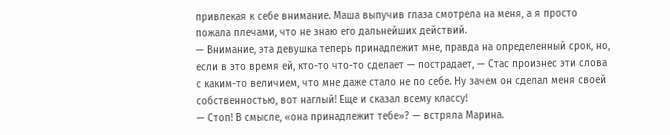привлекая к себе внимание. Маша выпучив глаза смотрела на меня, а я просто пожала плечами, что не знаю его дальнейших действий.
— Внимание, эта девушка теперь принадлежит мне, правда на определенный срок, но, если в это время ей, кто-то что-то сделает — пострадает, — Стас произнес эти слова с каким-то величием, что мне даже стало не по себе. Ну зачем он сделал меня своей собственностью, вот наглый! Еще и сказал всему классу!
— Стоп! В смысле, «она принадлежит тебе»? — встряла Марина.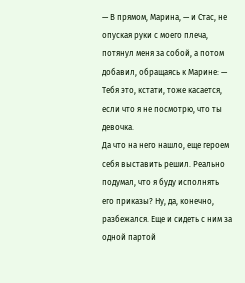— В прямом, Марина, — и Стас, не опуская руки с моего плеча, потянул меня за собой, а потом добавил, обращаясь к Марине: — Тебя это, кстати, тоже касается, если что я не посмотрю, что ты девочка.
Да что на него нашло, еще героем себя выставить решил. Реально подумал, что я буду исполнять его приказы? Ну, да, конечно, разбежался. Еще и сидеть с ним за одной партой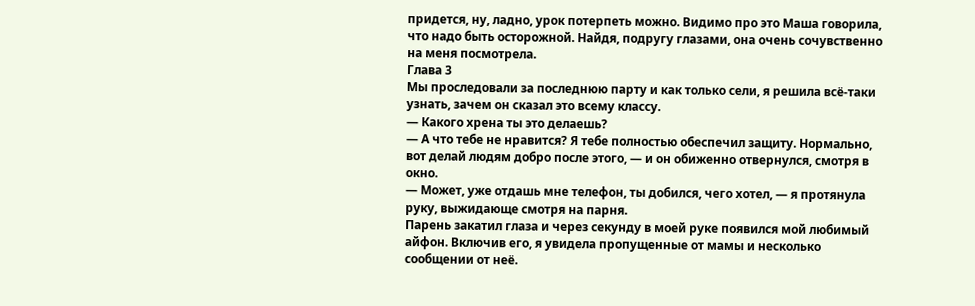придется, ну, ладно, урок потерпеть можно. Видимо про это Маша говорила, что надо быть осторожной. Найдя, подругу глазами, она очень сочувственно на меня посмотрела.
Глава 3
Мы проследовали за последнюю парту и как только сели, я решила всё-таки узнать, зачем он сказал это всему классу.
— Какого хрена ты это делаешь?
— А что тебе не нравится? Я тебе полностью обеспечил защиту. Нормально, вот делай людям добро после этого, — и он обиженно отвернулся, смотря в окно.
— Может, уже отдашь мне телефон, ты добился, чего хотел, — я протянула руку, выжидающе смотря на парня.
Парень закатил глаза и через секунду в моей руке появился мой любимый айфон. Включив его, я увидела пропущенные от мамы и несколько сообщении от неё.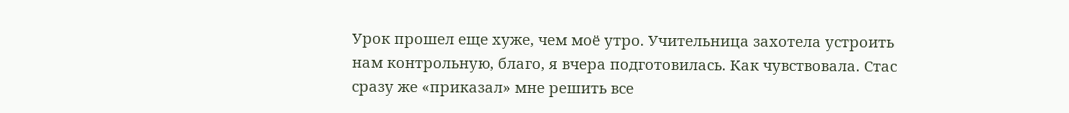Урок прошел еще хуже, чем моё утро. Учительница захотела устроить нам контрольную, благо, я вчера подготовилась. Как чувствовала. Стас сразу же «приказал» мне решить все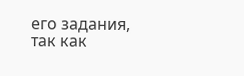его задания, так как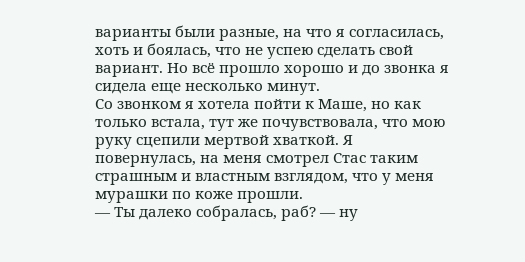варианты были разные, на что я согласилась, хоть и боялась, что не успею сделать свой вариант. Но всё прошло хорошо и до звонка я сидела еще несколько минут.
Со звонком я хотела пойти к Маше, но как только встала, тут же почувствовала, что мою руку сцепили мертвой хваткой. Я повернулась, на меня смотрел Стас таким страшным и властным взглядом, что у меня мурашки по коже прошли.
— Ты далеко собралась, раб? — ну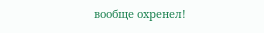вообще охренел!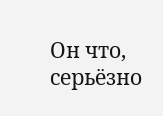Он что, серьёзно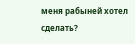меня рабыней хотел сделать?